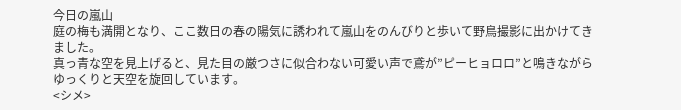今日の嵐山
庭の梅も満開となり、ここ数日の春の陽気に誘われて嵐山をのんびりと歩いて野鳥撮影に出かけてきました。
真っ青な空を見上げると、見た目の厳つさに似合わない可愛い声で鳶が”ピーヒョロロ”と鳴きながらゆっくりと天空を旋回しています。
<シメ>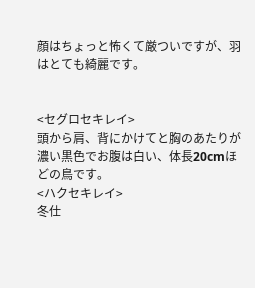顔はちょっと怖くて厳ついですが、羽はとても綺麗です。


<セグロセキレイ>
頭から肩、背にかけてと胸のあたりが濃い黒色でお腹は白い、体長20cmほどの鳥です。
<ハクセキレイ>
冬仕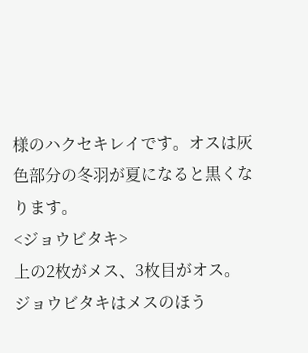様のハクセキレイです。オスは灰色部分の冬羽が夏になると黒くなります。
<ジョウビタキ>
上の2枚がメス、3枚目がオス。
ジョウビタキはメスのほう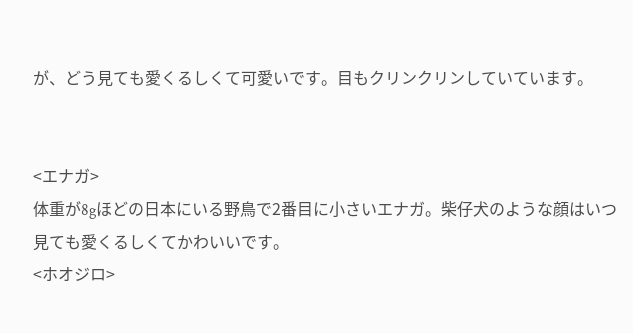が、どう見ても愛くるしくて可愛いです。目もクリンクリンしていています。


<エナガ>
体重が8gほどの日本にいる野鳥で2番目に小さいエナガ。柴仔犬のような顔はいつ見ても愛くるしくてかわいいです。
<ホオジロ>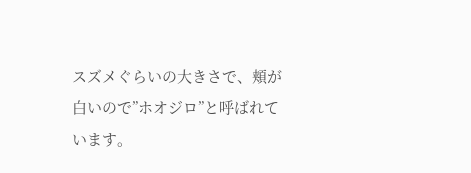スズメぐらいの大きさで、頬が白いので”ホオジロ”と呼ばれています。